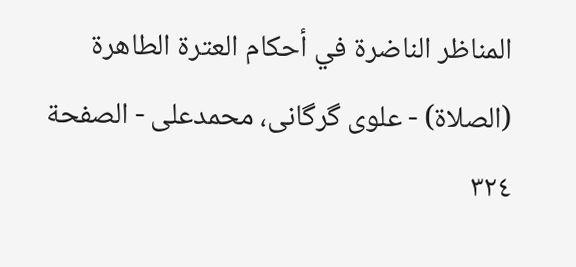المناظر الناضرة في أحکام العترة الطاهرة (الصلاة) - علوی گرگانی، محمدعلی - الصفحة ٣٢٤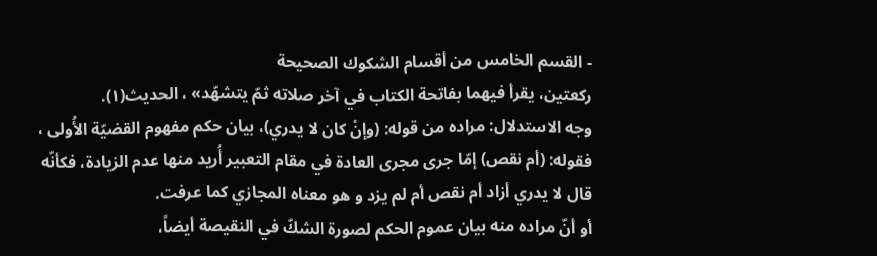- القسم الخامس من أقسام الشكوك الصحيحة
ركعتين، يقرأ فيهما بفاتحة الكتاب في آخر صلاته ثمّ يتشهّد» ، الحديث(١).
وجه الاستدلال: مراده من قوله: (وإنْ كان لا يدري)، بيان حكم مفهوم القضيّة الأُولى ، فقوله: (أم نقص) إمّا جرى مجرى العادة في مقام التعبير أُريد منها عدم الزيادة، فكأنّه قال لا يدري أزاد أم نقص أم لم يزد و هو معناه المجازي كما عرفت.
أو أنّ مراده منه بيان عموم الحكم لصورة الشكّ في النقيصة أيضاً،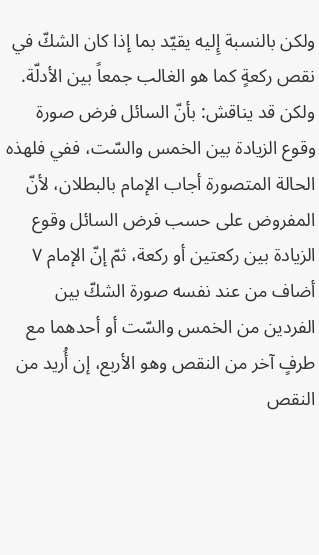ولكن بالنسبة إِليه يقيّد بما إذا كان الشكّ في نقص ركعةٍ كما هو الغالب جمعاً بين الأدلّة.
ولكن قد يناقش: بأنّ السائل فرض صورة وقوع الزيادة بين الخمس والسّت، ففي فلهذه الحالة المتصورة أجاب الإمام بالبطلان، لأنّ المفروض على حسب فرض السائل وقوع الزيادة بين ركعتين أو ركعة، ثمّ إنّ الإمام ٧ أضاف من عند نفسه صورة الشكّ بين الفردين من الخمس والسّت أو أحدهما مع طرفٍ آخر من النقص وهو الأربع، إن أُريد من النقص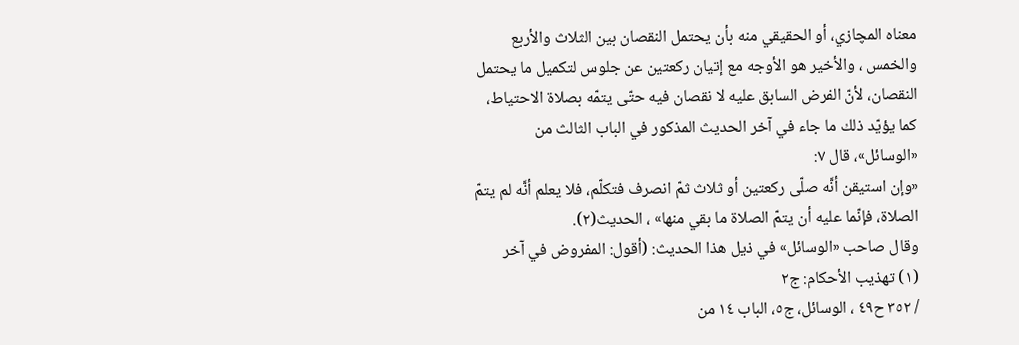معناه المچازي، أو الحقيقي منه بأن يحتمل النقصان بين الثلاث والأربع والخمس ، والأخير هو الأوجه مع إتيان ركعتين عن جلوس لتكميل ما يحتمل النقصان، لأنّ الفرض السابق عليه لا نقصان فيه حتّى يتمّه بصلاة الاحتياط، كما يؤيّد ذلك ما جاء في آخر الحديث المذكور في الباب الثالث من «الوسائل»، قال ٧:
«وإن استيقن أنَّه صلّى ركعتين أو ثلاث ثمّ انصرف فتكلّم، فلا يعلم أنَّه لم يتمّ الصلاة، فإنّما عليه أن يتمّ الصلاة ما بقي منها» ، الحديث(٢).
وقال صاحب «الوسائل» في ذيل هذا الحديث: (أقول: المفروض في آخر
(١) تهذيب الأحكام: ج٢
/ ٣٥٢ ح٤٩ ، الوسائل، ج٥، الباب ١٤ من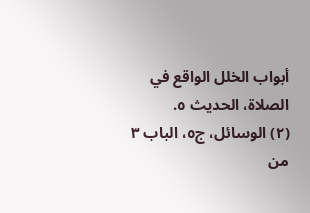أبواب الخلل الواقع في
الصلاة، الحديث ٥.
(٢) الوسائل، ج٥، الباب ٣ من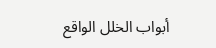أبواب الخلل الواقع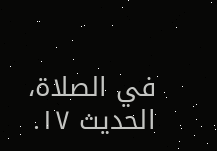في الصلاة، الحديث ١٧.